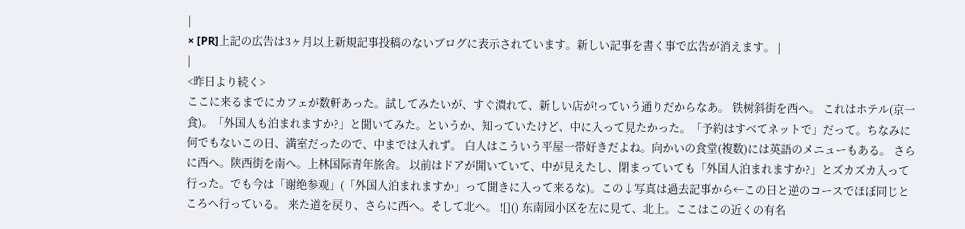|
× [PR]上記の広告は3ヶ月以上新規記事投稿のないブログに表示されています。新しい記事を書く事で広告が消えます。 |
|
<昨日より続く>
ここに来るまでにカフェが数軒あった。試してみたいが、すぐ潰れて、新しい店が!っていう通りだからなあ。 铁树斜街を西へ。 これはホテル(京一食)。「外国人も泊まれますか?」と聞いてみた。というか、知っていたけど、中に入って見たかった。「予約はすべてネットで」だって。ちなみに何でもないこの日、満室だったので、中までは入れず。 白人はこういう平屋一帯好きだよね。向かいの食堂(複数)には英語のメニューもある。 さらに西へ。陕西街を南へ。上林国际青年旅舍。 以前はドアが開いていて、中が見えたし、閉まっていても「外国人泊まれますか?」とズカズカ入って行った。でも今は「谢绝参观」(「外国人泊まれますか」って聞きに入って来るな)。この↓写真は過去記事から←この日と逆のコースでほぼ同じところへ行っている。 来た道を戻り、さらに西へ。そして北へ。 ![]() 东南园小区を左に見て、北上。ここはこの近くの有名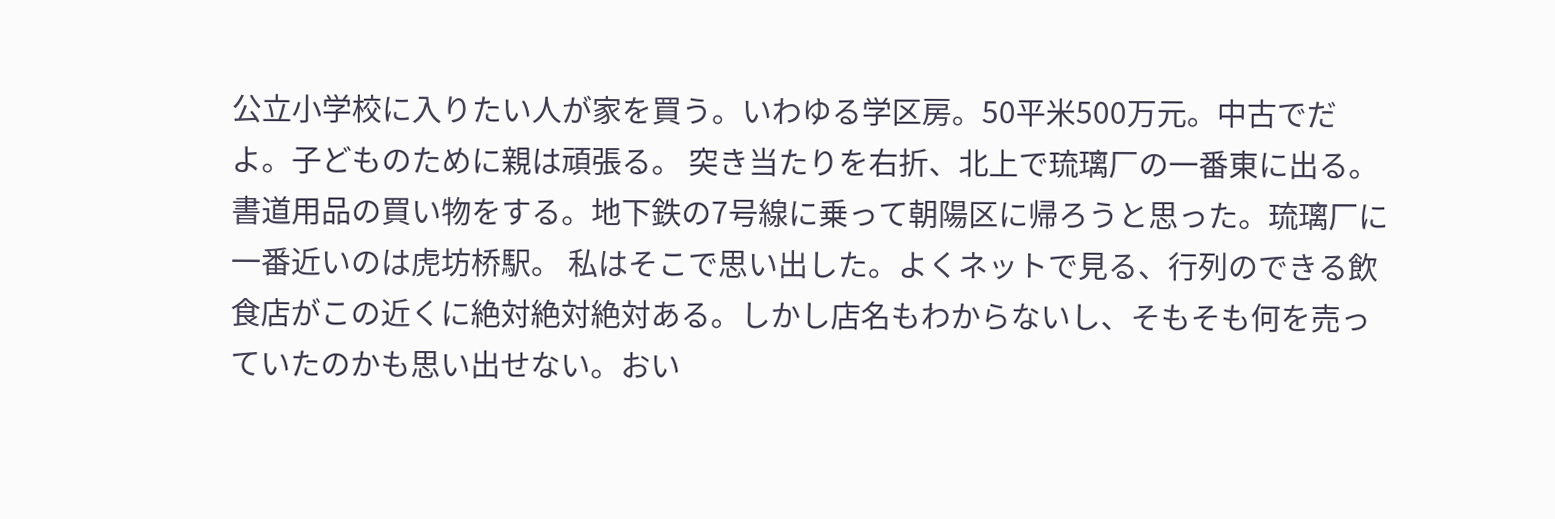公立小学校に入りたい人が家を買う。いわゆる学区房。50平米500万元。中古でだよ。子どものために親は頑張る。 突き当たりを右折、北上で琉璃厂の一番東に出る。書道用品の買い物をする。地下鉄の7号線に乗って朝陽区に帰ろうと思った。琉璃厂に一番近いのは虎坊桥駅。 私はそこで思い出した。よくネットで見る、行列のできる飲食店がこの近くに絶対絶対絶対ある。しかし店名もわからないし、そもそも何を売っていたのかも思い出せない。おい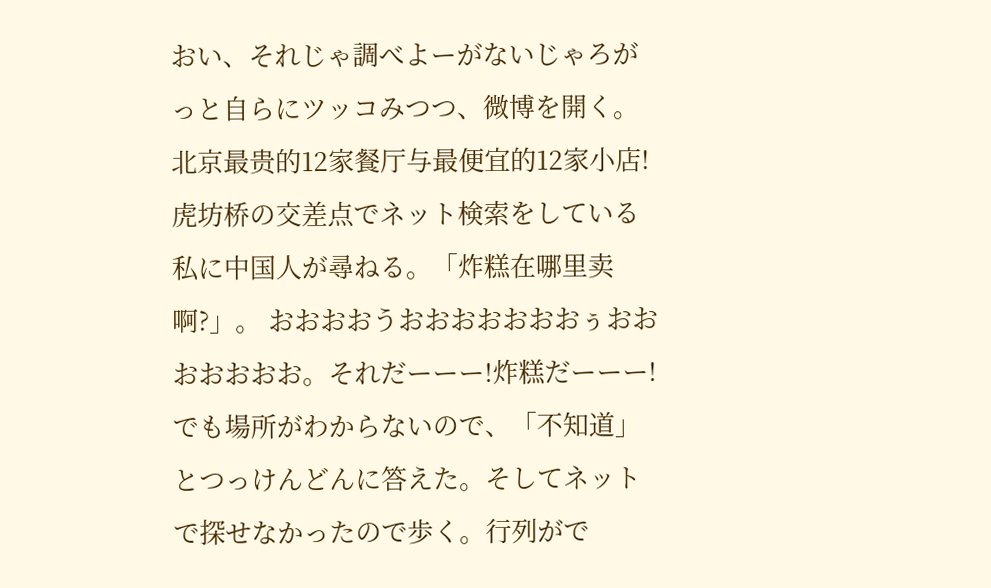おい、それじゃ調べよーがないじゃろがっと自らにツッコみつつ、微博を開く。北京最贵的12家餐厅与最便宜的12家小店! 虎坊桥の交差点でネット検索をしている私に中国人が尋ねる。「炸糕在哪里卖啊?」。 おおおおうおおおおおおおぅおおおおおおお。それだーーー!炸糕だーーー!でも場所がわからないので、「不知道」とつっけんどんに答えた。そしてネットで探せなかったので歩く。行列がで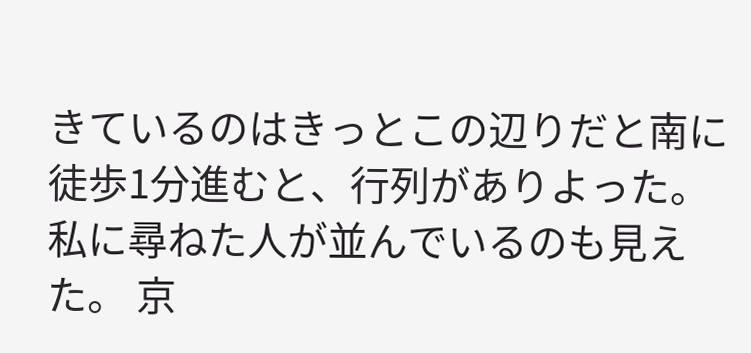きているのはきっとこの辺りだと南に徒歩1分進むと、行列がありよった。私に尋ねた人が並んでいるのも見えた。 京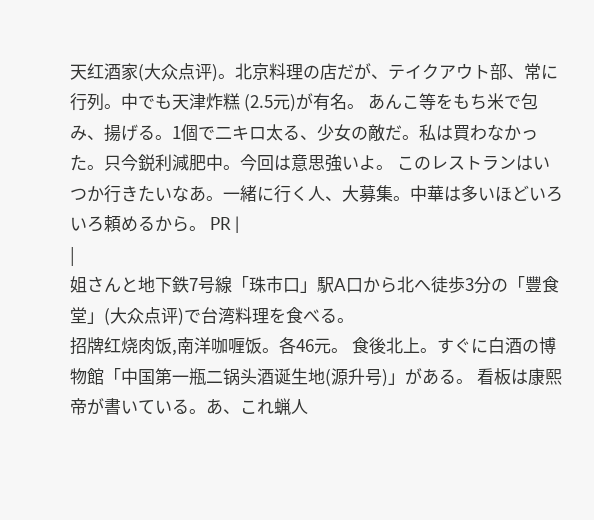天红酒家(大众点评)。北京料理の店だが、テイクアウト部、常に行列。中でも天津炸糕 (2.5元)が有名。 あんこ等をもち米で包み、揚げる。1個で二キロ太る、少女の敵だ。私は買わなかった。只今鋭利減肥中。今回は意思強いよ。 このレストランはいつか行きたいなあ。一緒に行く人、大募集。中華は多いほどいろいろ頼めるから。 PR |
|
姐さんと地下鉄7号線「珠市口」駅A口から北へ徒歩3分の「豐食堂」(大众点评)で台湾料理を食べる。
招牌红烧肉饭,南洋咖喱饭。各46元。 食後北上。すぐに白酒の博物館「中国第一瓶二锅头酒诞生地(源升号)」がある。 看板は康熙帝が書いている。あ、これ蝋人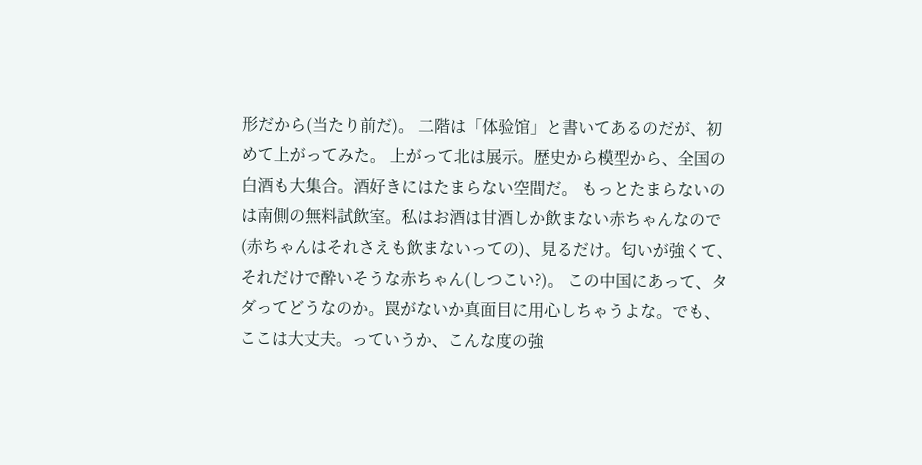形だから(当たり前だ)。 二階は「体验馆」と書いてあるのだが、初めて上がってみた。 上がって北は展示。歴史から模型から、全国の白酒も大集合。酒好きにはたまらない空間だ。 もっとたまらないのは南側の無料試飲室。私はお酒は甘酒しか飲まない赤ちゃんなので(赤ちゃんはそれさえも飲まないっての)、見るだけ。匂いが強くて、それだけで酔いそうな赤ちゃん(しつこい?)。 この中国にあって、タダってどうなのか。罠がないか真面目に用心しちゃうよな。でも、ここは大丈夫。っていうか、こんな度の強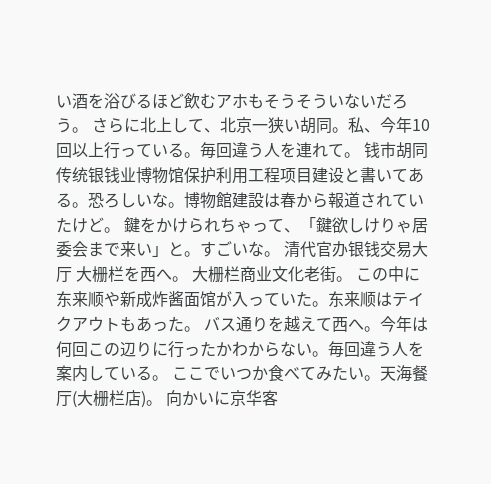い酒を浴びるほど飲むアホもそうそういないだろう。 さらに北上して、北京一狭い胡同。私、今年10回以上行っている。毎回違う人を連れて。 钱市胡同传统银钱业博物馆保护利用工程项目建设と書いてある。恐ろしいな。博物館建設は春から報道されていたけど。 鍵をかけられちゃって、「鍵欲しけりゃ居委会まで来い」と。すごいな。 清代官办银钱交易大厅 大栅栏を西へ。 大栅栏商业文化老街。 この中に东来顺や新成炸酱面馆が入っていた。东来顺はテイクアウトもあった。 バス通りを越えて西へ。今年は何回この辺りに行ったかわからない。毎回違う人を案内している。 ここでいつか食べてみたい。天海餐厅(大栅栏店)。 向かいに京华客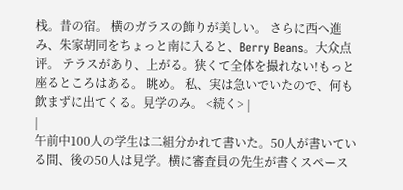栈。昔の宿。 横のガラスの飾りが美しい。 さらに西へ進み、朱家胡同をちょっと南に入ると、Berry Beans。大众点评。 テラスがあり、上がる。狭くて全体を撮れない!もっと座るところはある。 眺め。 私、実は急いでいたので、何も飲まずに出てくる。見学のみ。 <続く> |
|
午前中100人の学生は二組分かれて書いた。50人が書いている間、後の50人は見学。横に審査員の先生が書くスペース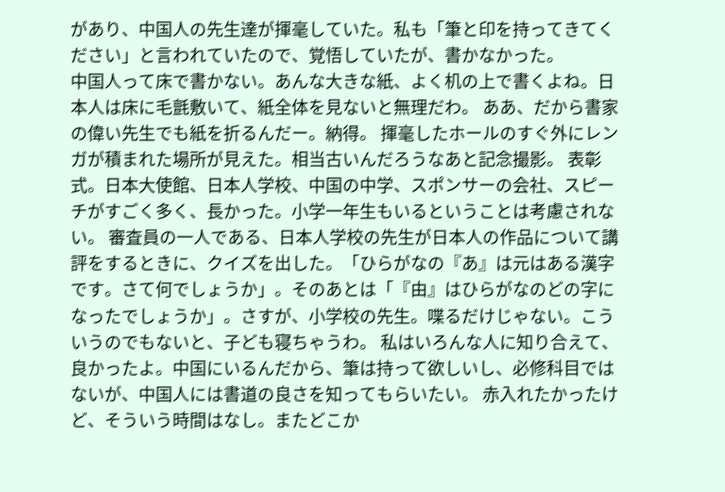があり、中国人の先生達が揮毫していた。私も「筆と印を持ってきてください」と言われていたので、覚悟していたが、書かなかった。
中国人って床で書かない。あんな大きな紙、よく机の上で書くよね。日本人は床に毛氈敷いて、紙全体を見ないと無理だわ。 ああ、だから書家の偉い先生でも紙を折るんだー。納得。 揮毫したホールのすぐ外にレンガが積まれた場所が見えた。相当古いんだろうなあと記念撮影。 表彰式。日本大使館、日本人学校、中国の中学、スポンサーの会社、スピーチがすごく多く、長かった。小学一年生もいるということは考慮されない。 審査員の一人である、日本人学校の先生が日本人の作品について講評をするときに、クイズを出した。「ひらがなの『あ』は元はある漢字です。さて何でしょうか」。そのあとは「『由』はひらがなのどの字になったでしょうか」。さすが、小学校の先生。喋るだけじゃない。こういうのでもないと、子ども寝ちゃうわ。 私はいろんな人に知り合えて、良かったよ。中国にいるんだから、筆は持って欲しいし、必修科目ではないが、中国人には書道の良さを知ってもらいたい。 赤入れたかったけど、そういう時間はなし。またどこか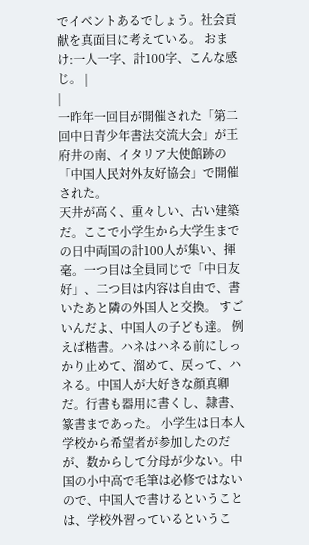でイベントあるでしょう。社会貢献を真面目に考えている。 おまけ:一人一字、計100字、こんな感じ。 |
|
一昨年一回目が開催された「第二回中日青少年書法交流大会」が王府井の南、イタリア大使館跡の「中国人民対外友好協会」で開催された。
天井が高く、重々しい、古い建築だ。ここで小学生から大学生までの日中両国の計100人が集い、揮毫。一つ目は全員同じで「中日友好」、二つ目は内容は自由で、書いたあと隣の外国人と交換。 すごいんだよ、中国人の子ども達。 例えば楷書。ハネはハネる前にしっかり止めて、溜めて、戻って、ハネる。中国人が大好きな顔真卿だ。行書も器用に書くし、隷書、篆書まであった。 小学生は日本人学校から希望者が参加したのだが、数からして分母が少ない。中国の小中高で毛筆は必修ではないので、中国人で書けるということは、学校外習っているというこ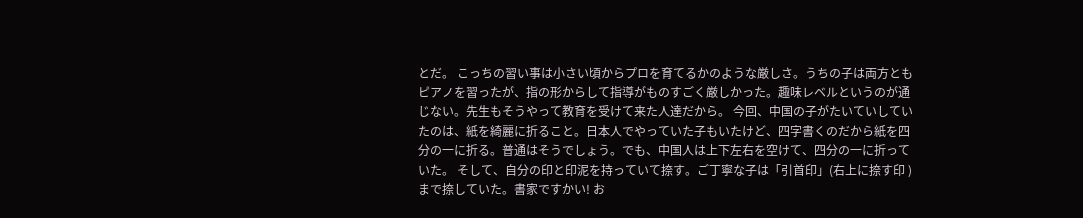とだ。 こっちの習い事は小さい頃からプロを育てるかのような厳しさ。うちの子は両方ともピアノを習ったが、指の形からして指導がものすごく厳しかった。趣味レベルというのが通じない。先生もそうやって教育を受けて来た人達だから。 今回、中国の子がたいていしていたのは、紙を綺麗に折ること。日本人でやっていた子もいたけど、四字書くのだから紙を四分の一に折る。普通はそうでしょう。でも、中国人は上下左右を空けて、四分の一に折っていた。 そして、自分の印と印泥を持っていて捺す。ご丁寧な子は「引首印」(右上に捺す印 )まで捺していた。書家ですかい! お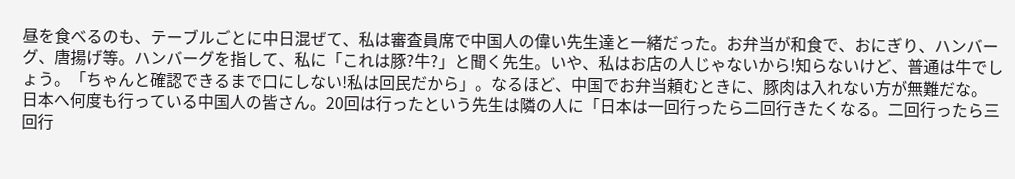昼を食べるのも、テーブルごとに中日混ぜて、私は審査員席で中国人の偉い先生達と一緒だった。お弁当が和食で、おにぎり、ハンバーグ、唐揚げ等。ハンバーグを指して、私に「これは豚?牛?」と聞く先生。いや、私はお店の人じゃないから!知らないけど、普通は牛でしょう。「ちゃんと確認できるまで口にしない!私は回民だから」。なるほど、中国でお弁当頼むときに、豚肉は入れない方が無難だな。 日本へ何度も行っている中国人の皆さん。20回は行ったという先生は隣の人に「日本は一回行ったら二回行きたくなる。二回行ったら三回行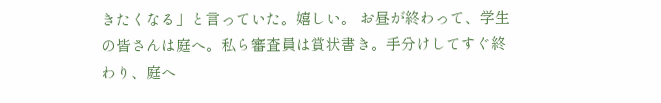きたくなる」と言っていた。嬉しい。 お昼が終わって、学生の皆さんは庭へ。私ら審査員は賞状書き。手分けしてすぐ終わり、庭へ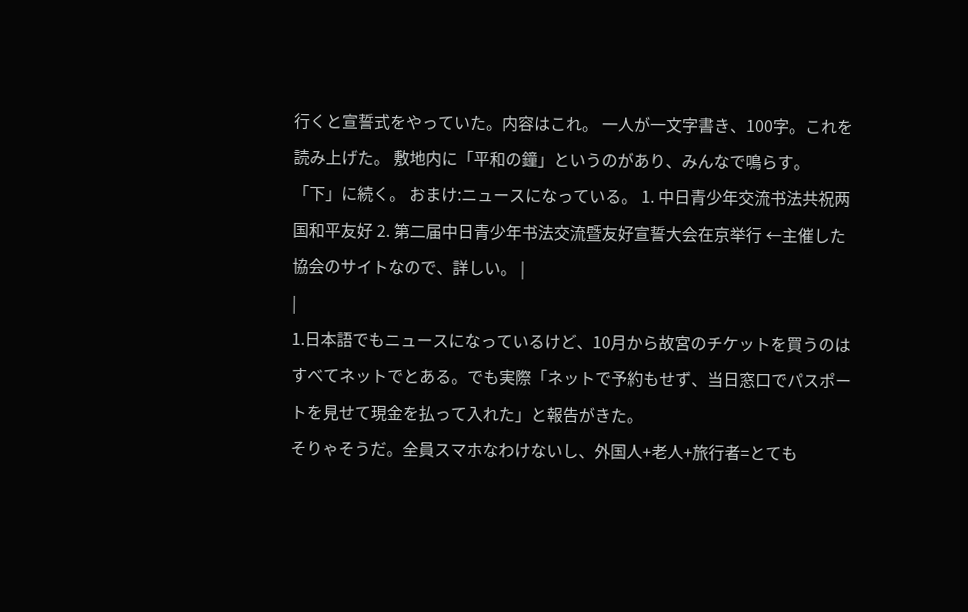行くと宣誓式をやっていた。内容はこれ。 一人が一文字書き、100字。これを読み上げた。 敷地内に「平和の鐘」というのがあり、みんなで鳴らす。 「下」に続く。 おまけ:ニュースになっている。 1. 中日青少年交流书法共祝两国和平友好 2. 第二届中日青少年书法交流暨友好宣誓大会在京举行 ←主催した協会のサイトなので、詳しい。 |
|
1.日本語でもニュースになっているけど、10月から故宮のチケットを買うのはすべてネットでとある。でも実際「ネットで予約もせず、当日窓口でパスポートを見せて現金を払って入れた」と報告がきた。
そりゃそうだ。全員スマホなわけないし、外国人+老人+旅行者=とても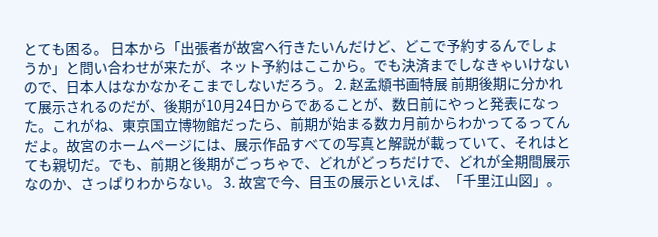とても困る。 日本から「出張者が故宮へ行きたいんだけど、どこで予約するんでしょうか」と問い合わせが来たが、ネット予約はここから。でも決済までしなきゃいけないので、日本人はなかなかそこまでしないだろう。 2. 赵孟頫书画特展 前期後期に分かれて展示されるのだが、後期が10月24日からであることが、数日前にやっと発表になった。これがね、東京国立博物館だったら、前期が始まる数カ月前からわかってるってんだよ。故宮のホームページには、展示作品すべての写真と解説が載っていて、それはとても親切だ。でも、前期と後期がごっちゃで、どれがどっちだけで、どれが全期間展示なのか、さっぱりわからない。 3. 故宮で今、目玉の展示といえば、「千里江山図」。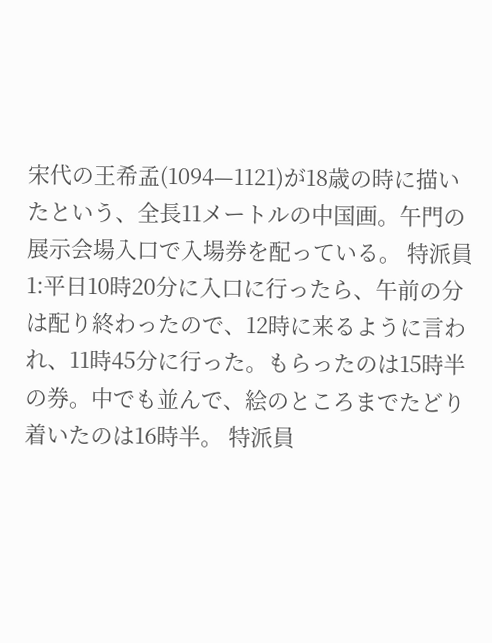宋代の王希孟(1094—1121)が18歳の時に描いたという、全長11メートルの中国画。午門の展示会場入口で入場券を配っている。 特派員1:平日10時20分に入口に行ったら、午前の分は配り終わったので、12時に来るように言われ、11時45分に行った。もらったのは15時半の券。中でも並んで、絵のところまでたどり着いたのは16時半。 特派員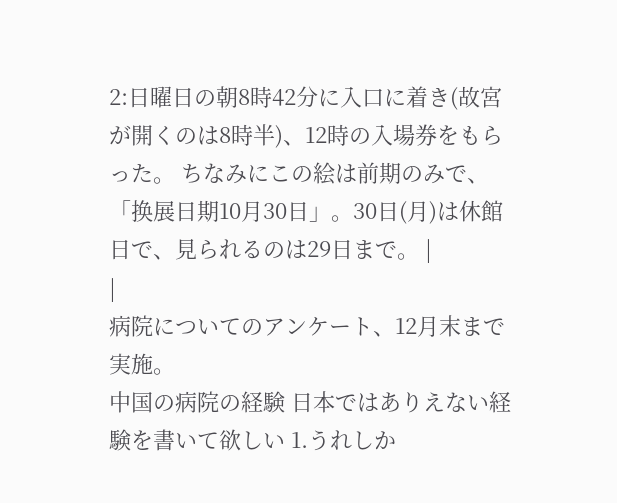2:日曜日の朝8時42分に入口に着き(故宮が開くのは8時半)、12時の入場券をもらった。 ちなみにこの絵は前期のみで、「换展日期10月30日」。30日(月)は休館日で、見られるのは29日まで。 |
|
病院についてのアンケート、12月末まで実施。
中国の病院の経験 日本ではありえない経験を書いて欲しい 1.うれしか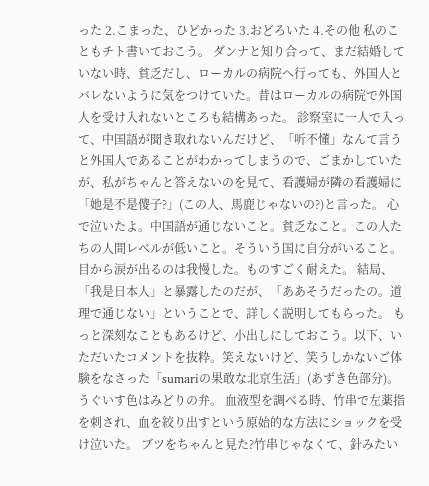った 2.こまった、ひどかった 3.おどろいた 4.その他 私のこともチト書いておこう。 ダンナと知り合って、まだ結婚していない時、貧乏だし、ローカルの病院へ行っても、外国人とバレないように気をつけていた。昔はローカルの病院で外国人を受け入れないところも結構あった。 診察室に一人で入って、中国語が聞き取れないんだけど、「听不懂」なんて言うと外国人であることがわかってしまうので、ごまかしていたが、私がちゃんと答えないのを見て、看護婦が隣の看護婦に「她是不是傻子?」(この人、馬鹿じゃないの?)と言った。 心で泣いたよ。中国語が通じないこと。貧乏なこと。この人たちの人間レベルが低いこと。そういう国に自分がいること。目から涙が出るのは我慢した。ものすごく耐えた。 結局、「我是日本人」と暴露したのだが、「ああそうだったの。道理で通じない」ということで、詳しく説明してもらった。 もっと深刻なこともあるけど、小出しにしておこう。以下、いただいたコメントを抜粋。笑えないけど、笑うしかないご体験をなさった「sumariの果敢な北京生活」(あずき色部分)。うぐいす色はみどりの弁。 血液型を調べる時、竹串で左薬指を刺され、血を絞り出すという原始的な方法にショックを受け泣いた。 ブツをちゃんと見た?竹串じゃなくて、針みたい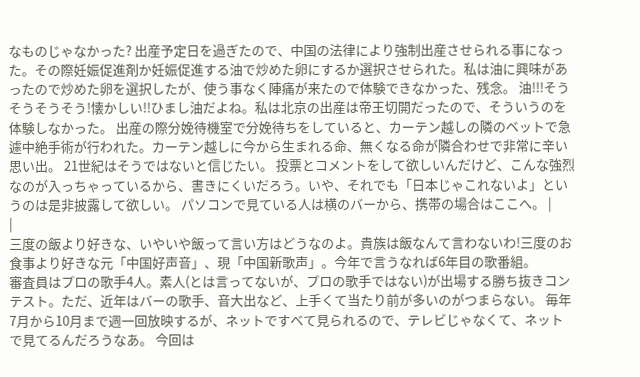なものじゃなかった? 出産予定日を過ぎたので、中国の法律により強制出産させられる事になった。その際妊娠促進剤か妊娠促進する油で炒めた卵にするか選択させられた。私は油に興味があったので炒めた卵を選択したが、使う事なく陣痛が来たので体験できなかった、残念。 油!!!そうそうそうそう!懐かしい!!ひまし油だよね。私は北京の出産は帝王切開だったので、そういうのを体験しなかった。 出産の際分娩待機室で分娩待ちをしていると、カーテン越しの隣のベットで急遽中絶手術が行われた。カーテン越しに今から生まれる命、無くなる命が隣合わせで非常に辛い思い出。 21世紀はそうではないと信じたい。 投票とコメントをして欲しいんだけど、こんな強烈なのが入っちゃっているから、書きにくいだろう。いや、それでも「日本じゃこれないよ」というのは是非披露して欲しい。 パソコンで見ている人は横のバーから、携帯の場合はここへ。 |
|
三度の飯より好きな、いやいや飯って言い方はどうなのよ。貴族は飯なんて言わないわ!三度のお食事より好きな元「中国好声音」、現「中国新歌声」。今年で言うなれば6年目の歌番組。
審査員はプロの歌手4人。素人(とは言ってないが、プロの歌手ではない)が出場する勝ち抜きコンテスト。ただ、近年はバーの歌手、音大出など、上手くて当たり前が多いのがつまらない。 毎年7月から10月まで週一回放映するが、ネットですべて見られるので、テレビじゃなくて、ネットで見てるんだろうなあ。 今回は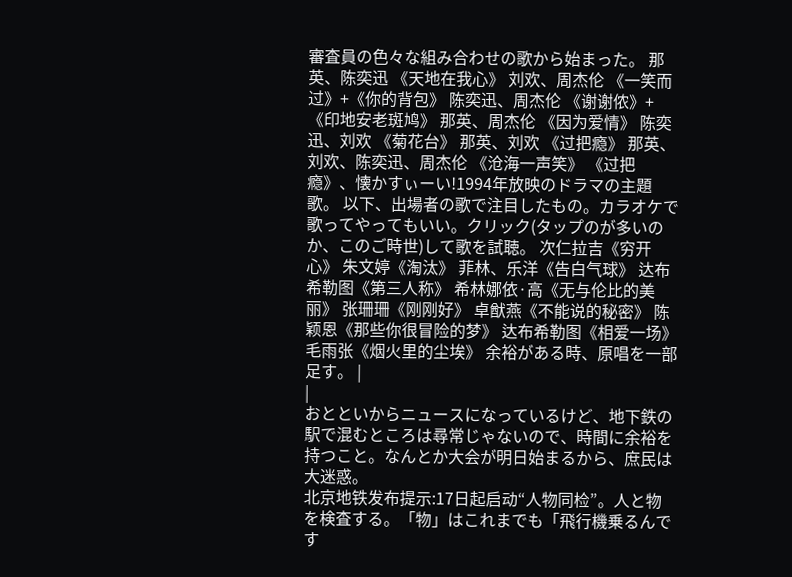審査員の色々な組み合わせの歌から始まった。 那英、陈奕迅 《天地在我心》 刘欢、周杰伦 《一笑而过》+《你的背包》 陈奕迅、周杰伦 《谢谢侬》+《印地安老斑鸠》 那英、周杰伦 《因为爱情》 陈奕迅、刘欢 《菊花台》 那英、刘欢 《过把瘾》 那英、刘欢、陈奕迅、周杰伦 《沧海一声笑》 《过把瘾》、懐かすぃーい!1994年放映のドラマの主題歌。 以下、出場者の歌で注目したもの。カラオケで歌ってやってもいい。クリック(タップのが多いのか、このご時世)して歌を試聴。 次仁拉吉《穷开心》 朱文婷《淘汰》 菲林、乐洋《告白气球》 达布希勒图《第三人称》 希林娜依·高《无与伦比的美丽》 张珊珊《刚刚好》 卓猷燕《不能说的秘密》 陈颖恩《那些你很冒险的梦》 达布希勒图《相爱一场》 毛雨张《烟火里的尘埃》 余裕がある時、原唱を一部足す。 |
|
おとといからニュースになっているけど、地下鉄の駅で混むところは尋常じゃないので、時間に余裕を持つこと。なんとか大会が明日始まるから、庶民は大迷惑。
北京地铁发布提示:17日起启动“人物同检”。人と物を検査する。「物」はこれまでも「飛行機乗るんです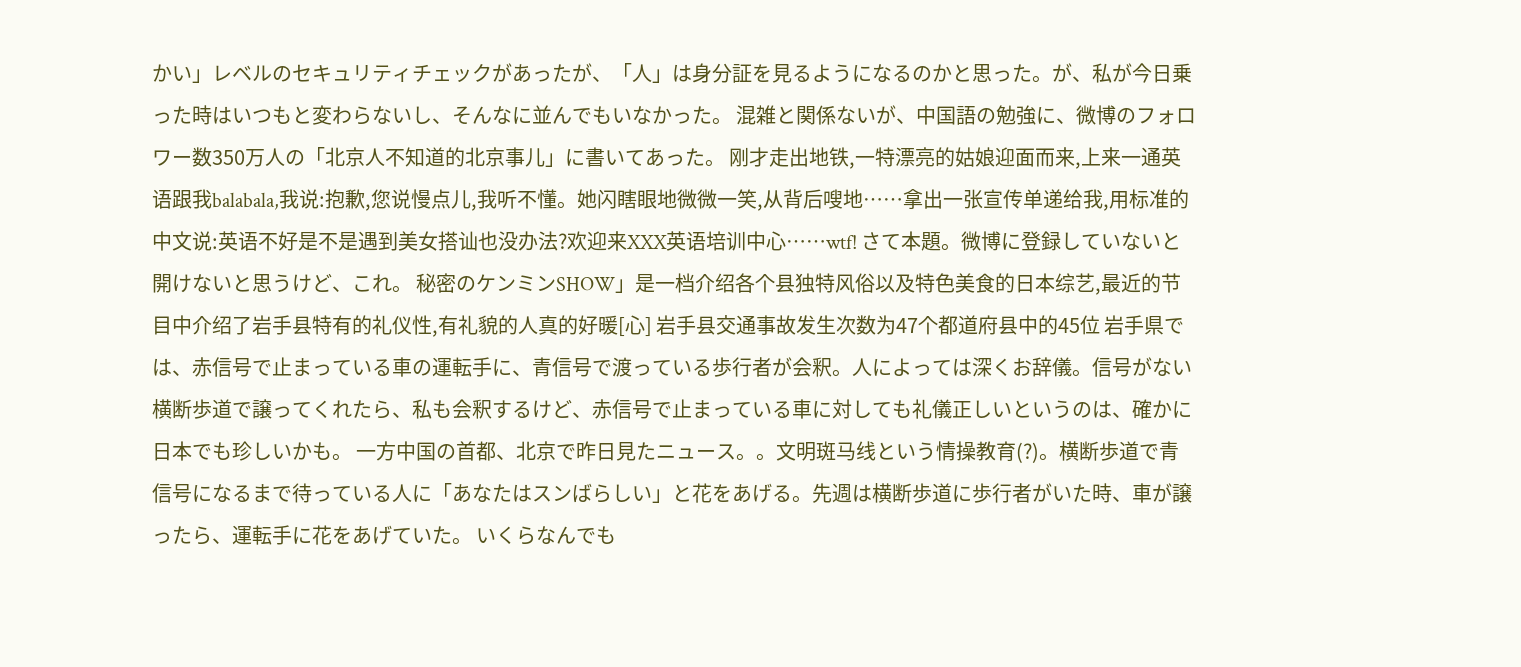かい」レベルのセキュリティチェックがあったが、「人」は身分証を見るようになるのかと思った。が、私が今日乗った時はいつもと変わらないし、そんなに並んでもいなかった。 混雑と関係ないが、中国語の勉強に、微博のフォロワー数350万人の「北京人不知道的北京事儿」に書いてあった。 刚才走出地铁,一特漂亮的姑娘迎面而来,上来一通英语跟我balabala,我说:抱歉,您说慢点儿,我听不懂。她闪瞎眼地微微一笑,从背后嗖地……拿出一张宣传单递给我,用标准的中文说:英语不好是不是遇到美女搭讪也没办法?欢迎来XXX英语培训中心……wtf! さて本題。微博に登録していないと開けないと思うけど、これ。 秘密のケンミンSHOW」是一档介绍各个县独特风俗以及特色美食的日本综艺,最近的节目中介绍了岩手县特有的礼仪性,有礼貌的人真的好暖[心] 岩手县交通事故发生次数为47个都道府县中的45位 岩手県では、赤信号で止まっている車の運転手に、青信号で渡っている歩行者が会釈。人によっては深くお辞儀。信号がない横断歩道で譲ってくれたら、私も会釈するけど、赤信号で止まっている車に対しても礼儀正しいというのは、確かに日本でも珍しいかも。 一方中国の首都、北京で昨日見たニュース。。文明斑马线という情操教育(?)。横断歩道で青信号になるまで待っている人に「あなたはスンばらしい」と花をあげる。先週は横断歩道に歩行者がいた時、車が譲ったら、運転手に花をあげていた。 いくらなんでも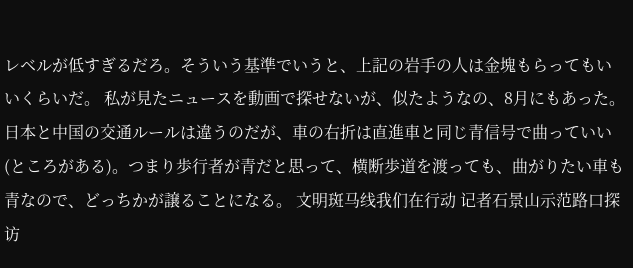レベルが低すぎるだろ。そういう基準でいうと、上記の岩手の人は金塊もらってもいいくらいだ。 私が見たニュースを動画で探せないが、似たようなの、8月にもあった。 日本と中国の交通ルールは違うのだが、車の右折は直進車と同じ青信号で曲っていい(ところがある)。つまり歩行者が青だと思って、横断歩道を渡っても、曲がりたい車も青なので、どっちかが譲ることになる。 文明斑马线我们在行动 记者石景山示范路口探访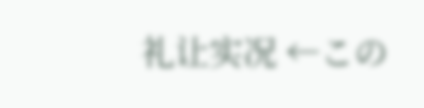礼让实况 ←この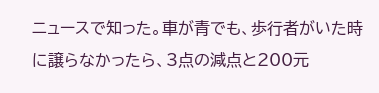ニュースで知った。車が青でも、歩行者がいた時に譲らなかったら、3点の減点と200元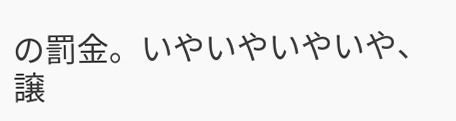の罰金。いやいやいやいや、譲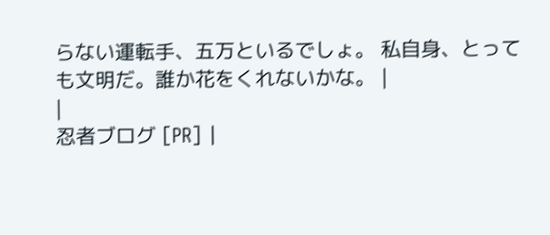らない運転手、五万といるでしょ。 私自身、とっても文明だ。誰か花をくれないかな。 |
|
忍者ブログ [PR] |